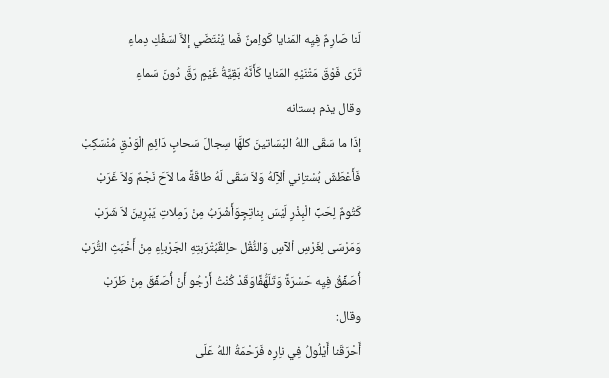لَنا صَارِمٌ فِيِه المَنايا كَواِمنٌ فَما يُنْتَضَي إلاَّ لسَفْكِ دِماءِ
تَرَى فَوْقَ مَتْنَيْهِ المَنايا كَأَنَّهُ بَقِيَّةُ غَيْمٍ رَقَّ دُونَ سَماءِ
وقال يذم بستانه
إذَا ما سَقَى اللهُ البْسَاتينَ كلهَّا سِجالَ سَحابٍ دَائِمِ الْوَدْقِ مُنْسَكِبْ
فَأَعْطَشَ بُسْتاِني اْلآِلهُ وَلاَ سَقَى لَهُ طاقَةً ما لاَحَ نَجْمٌ وَلاَ غَرَبْ
كَتُومٌ لِحَبِّ الْبِذْرِ لَيْسَ بِناتِجٍوَأَشْرَبُ مِنْ رَمِلاتِ يَبْرِينَ لاَ شَرَبْ
وَمَرْسَى لِغَرْسِ اْلآسِ وَالنُّقْل حاِلقٌبُتْرَبتِهِ الجَرْباِءِ مِنْ أَخْبَثِ التُّرَبْ
أُصَفِّقُ فِيِه حَسْرَةً وَتَلَهُّفًاوَقَدْ كُنْتُ أَرْجُو أَنْ أُصَفِّقَ مِنْ طَرَبْ
وقال:
أَحْرَقَنا أَيْلُولُ فِي ناِرِه فَرَحْمَةُ اللهُ عَلَى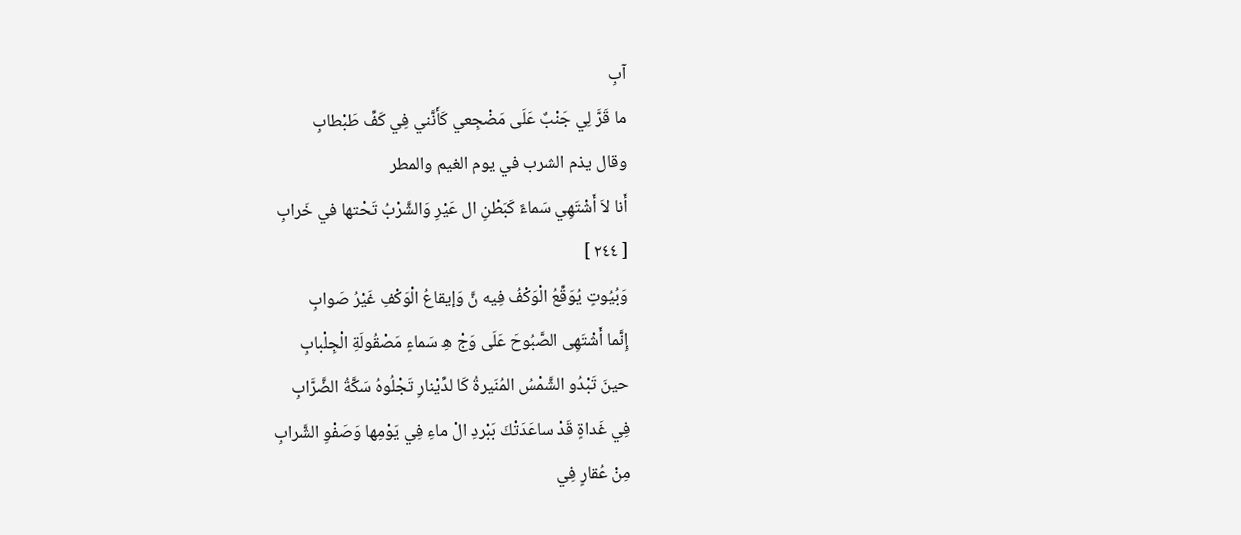آبِ
ما قَرَّ لِي جَنْبٌ عَلَى مَضْجِعي كَأَنَّني فِي كَفِّ طَبْطابِ
وقال يذم الشرب في يوم الغيم والمطر
أَنا لاَ أَشْتَهِي سَماءً كَبَطْنِ ال عَيْرِ وَالشَّرْبُ تَحْتها في خَرابِ
[ ٢٤٤ ]
وَبُيُوتٍ يُوَقِّعُ الْوَكْفُ فِيه نَّ وَإيقاعُ الْوَكْفِ غَيْرُ صَوابِ
إِنَّما أَشْتَهِى الصَّبُوحَ عَلَى وَجْ هِ سَماءٍ مَصْقُولَةِ الْجِلْبابِ
حينَ تَبْدُو الشَّمْسُ المُنَيرةُ كَا لدِّيْنارِ تَجْلُوهُ سَكَّةُ الضَّرَّابِ
فِي غَداةٍ قَدْ ساعَدَتْكَ بَبْردِ الْ ماءِ فِي يَوْمِها وَصَفْوِ الشَّرابِ
مِنْ عُقارٍ فِي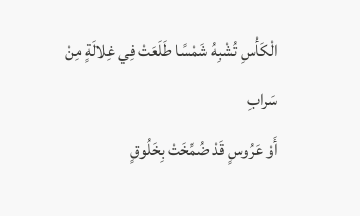الْكَأْسِ تُشْبِهُ شَمْسًا طَلَعَتْ فِي غِلالَةٍ مِنْ سَرابِ
أَوْ عَرُوسٍ قَدْ ضُمِّخَتْ بِخَلُوقٍ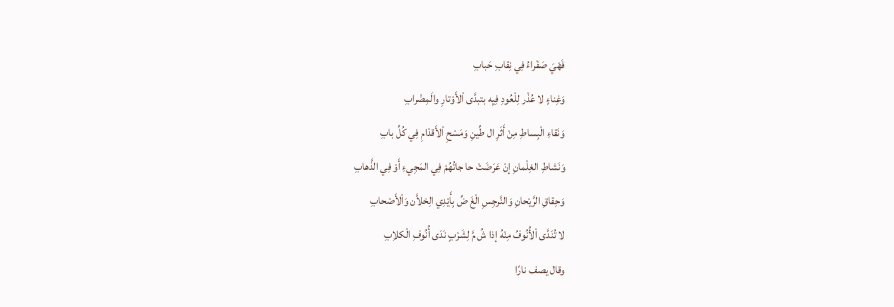فَهْيَ صَفْراءُ فِي نِقابِ حَبابِ
وَغِناءٍ لا عُذْر لِلْعُودِ فِيِه بتبدَّى اْلأَوْتارِ والَمِضْرابِ
وَنَقاءِ الْبِساطِ مِنْ أَثَرِ ال طِّينِ وَمَسْحِ اْلأَقدْامِ فِي كُلِّ بابِ
وَنَشاطِ الغِلْمانِ إنْ عَرَضَتْ حا جاتُهُمْ فِي المَجِيءِ أَوْ فِي الذَّهابِ
وَحِقاقِ الرَّيْحانِ وَالنَّرجِسِ الْغَ ضِّ بِأَيْدِي الِخلاَّن وَاْلأَصْحابِ
لا تُنَدَّى اْلأُنُوفُ مِنْهُ إذا شُ مَّ لِشَرْبٍ نَدَى أُنُوفِ الْكلاِبِ
وقال يصف نارًا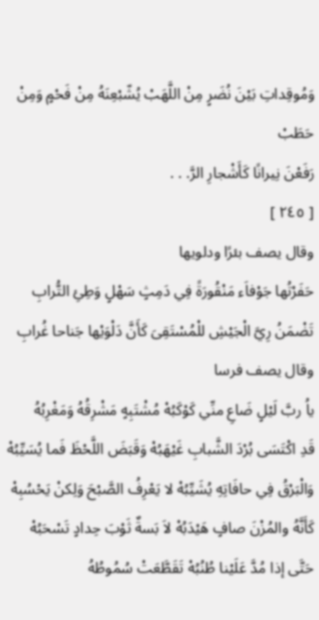وَمُوقِداتِ بَيْنَ نُضَرٍ مِنْ اللَّهَبْ يُشّبْعِنَهُ مِنْ فَحْمٍ وَمِنْ حَطَبْ
رَفَعْنَ نِيرانًا كَأَشْجارِ الرَّ. . .
[ ٢٤٥ ]
وقال يصف بئرًا ودلويها
حَفَرْتُها جَوْفاَء مَنْقُورَةً فِي دَمِثٍ سَهْلٍ وَطِئِ التُّرابِ
تَضْمَنُ رِيَّ الْجَيْشِ للْمُسْتَقِىَ كَأَنَّ دَلْوَيْها جَناحا غُرابِ
وقال يصف فرسا
ياُ ربَّ لَيْلٍ ضَاعِ منِّي كَوْكَبُهْ مُشْتَبِهٍ مَشْرِقُهُ وَمَغْرِبُهُ
قَدِ اكْتَسَى بُرْدَ الشَّبابِ غَيْهَبُهْ وَقَبَضَ اللَّحْظَ فَما يُسَيِّبُهْ
وَالْبَرْقُ فِي حافَاتِهِ يُشَيِّبُهْ لا يَعْرِفُ الصَّبْحَ وَلِكنْ يَحْسُبِهْ
كَأَنَّهُ والمُزْنَ صافٍ هَيْدَبُهْ لاَ بَسةٌ ثَوْبَ حِدادٍ تَسْحَبُهْ
حَتَّى إذا مُدَّ عَلَيْنا طُنُبُهْ تَقَطَّعَتْ سُمُوطُهُ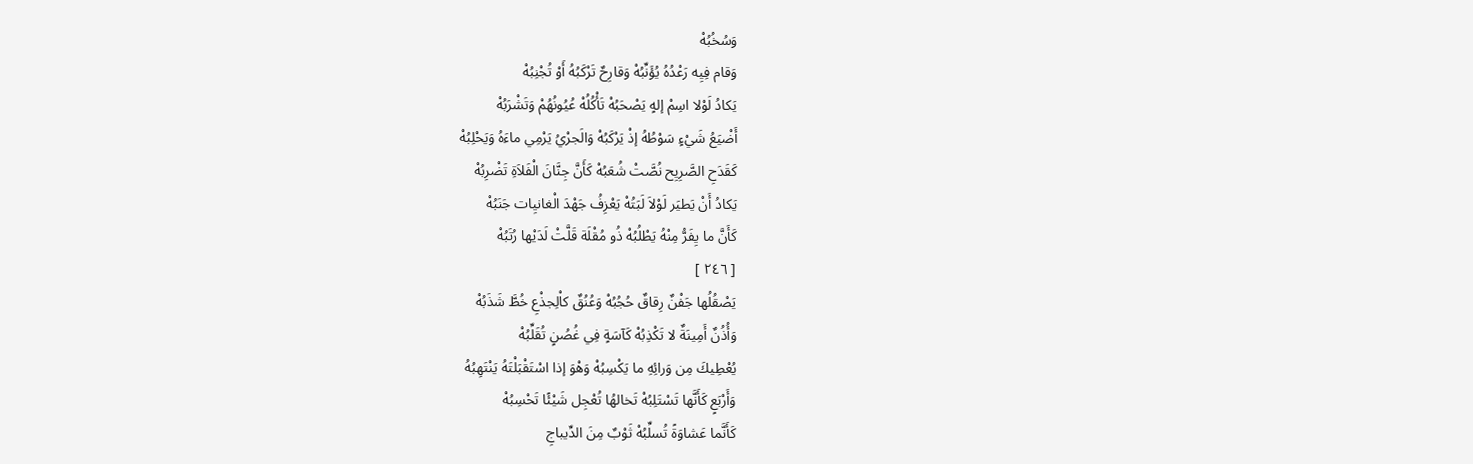وَسُخُبُهْ
وَقام فِيِه رَعْدُهُ يُؤَنِّبُهْ وَقارِحٌ تَرْكَبُهُ أَوْ تُجْنِبُهْ
يَكادُ لَوْلا اسِمْ إلهٍ يَصْحَبُهْ تَأْكُلُهْ عُيُونُهُمْ وَتَشْرَبُهْ
أَضْيَعُ شَيْءٍ سَوْطُهُ إذْ يَرْكَبُهْ وَالَجرْيُ يَرْمِي ماءَهُ وَيَحْلِبُهْ
كَقَدَحِ الصَّرِيِح نُصَّتْ شُعَبُهْ كَأَنَّ جِنَّانَ الْفَلاَةِ تَضْرِبُهْ
يَكادُ أَنْ يَطيَر لَوْلاَ لَبَتُهْ يَعْزِفُ جَهْدَ الْغانيِات جَنَبُهْ
كَأَنَّ ما يِفَرُّ مِنْهُ يَطْلُبُهْ ذُو مُقْلَة قَلَّتْ لَدَيْها رُتَبُهْ
[ ٢٤٦ ]
يَصْقُلُها جَفْنٌ رِقاقٌ حُجُبُهْ وَعُنُقٌ كاْلِجذْعِ خُطَّ شَذَبُهْ
وَأُذُنٌ أَمِينَةٌ لا تَكْذِبُهْ كَآسَةٍ فِي غُصُنٍ تُقَلِّبُهْ
يُعْطِيكَ مِن وَرائِهِ ما يَكْسِبُهْ وَهْوَ إذا اسْتَقْبَلْتَهُ يَنْتَهِبُهُ
وَأَرْبَعٍ كَأَنَّها تَسْتَلِبُهْ تَخالهُا تُعْجِل شَيْئًا تَحْسِبُهْ
كَأَنَّما عَشاوَةً تُسلِّبُهْ ثَوْبٌ مِنَ الدِّيباجِ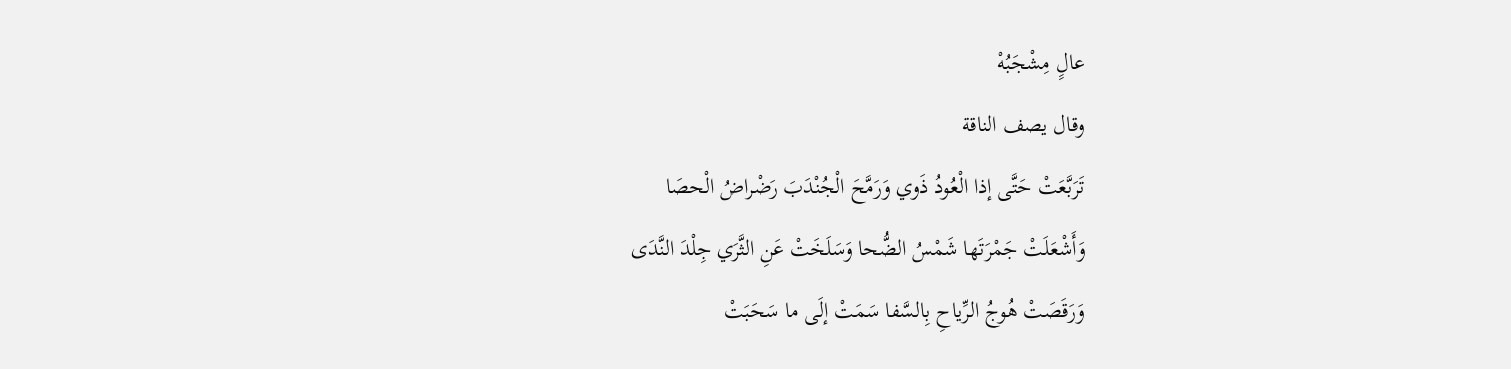عالٍ مِشْجَبُهْ
وقال يصف الناقة
تَرَبَّعَتْ حَتَّى إذا الْعُودُ ذَوي وَرَمَّحَ الْجُنْدَبَ رَضْراضُ الْحصَا
وَأَشْعَلَتْ جَمْرَتَها شَمْسُ الضُّحا وَسَلَخَتْ عَنِ الثَّرَي جِلْدَ النَّدَى
وَرَقَصَتْ هُوجُ الرِّياحِ بِالسَّفا سَمَتْ إلَى ما سَحَبَتْ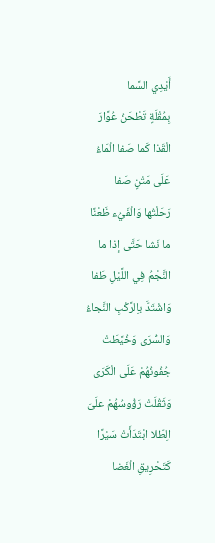أَيْدِي السَّما
بِمُقْلَةٍ تَطْحَنُ عُوَّارَ الْقَذا كَما صَفا الْمَاءُ عَلَى مَتْنٍ صَفا
رَحَلْتُها وَالْفَيُء ظَعْنًا ما نَشا حَتَّى إذا ما النَّجْمُ فِي اللَّيْلِ طَفا
وَاشْتَدَّ باِلرَّكْبِ النَّجاءُ وَالسُّرَى وَخُيَّطَتْ جُفُونُهُمْ عَلَى الْكَرَى
وَثَقُلَتْ رَؤُوسُهُمْ علَىَ الِطّلا ابْتَدَأَتْ سَيْرًا كَتَحْرِيقِ الْغَضا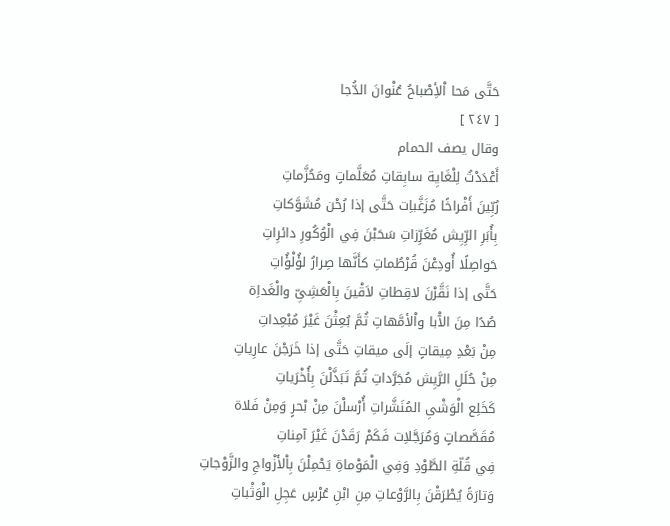حَتَّى مَحا اْلأِصْباحُ عُنْوانَ الدُّجا
[ ٢٤٧ ]
وقال يصف الحمام
أَعْدَدْتُ لِلْغَايِة سابِقاتِ مُعَلَّماتٍ ومَحُزَّماتِ
رُبِّينَ أَفْراخًا مُزَغَّباِت حَتَّى إذا رُحْن مُشَوَّكاتِ
بِأُبَرِ الرِّيِش مُغَرِّزاتِ سَحَبْنَ فِي الْوُكُورِ دائرِاتِ
حَواصِلًا أُودِعْنَ قُرْطُماتِ كأَنَّها صِرارُ لؤُلْؤُاتِ
حَتَّى إذا نَقَّرْنَ لاقِطاتِ لاَقْينَ بِالْعَشِىِّ والْغَداِة
صُدًا مِنَ الآْبا واْلأمَّهاتِ ثُمَّ بُعِثْنَ غَيْرَ مُبْعِداتِ
مِنْ بَعْدِ مِيقاتٍ إلَى ميقاتِ حَتَّى إذا خَرَجْنَ عارِياتِ
مِنْ حُلَلِ الرَّيِش مُجَرَّداتِ ثُمَّ تَبَذَّلْنَ بِأُخْرَياتِ
كَخَلِع الْوَشْىِ المُنَشَّراتِ أُرْسلْنَ مِنْ بْحرٍ وَمِنْ فَلاة
مُقَصَّصاتٍ وَمُرَجَّلاِت فَكَمْ رَقَدْنَ غَيْرَ آمِناتِ
فِي قُلّةِ الطَّوْدِ وَفِي الْمَوْماةِ يَحْمِلْنَ بِاْلأَزْواجِ والزَّوْجاتِ
وَتارَةً يُطْرَقْنَ بِالرَّوْعاتِ مِنِ ابْنِ عُرْسٍ عَجِلِ الْوَثْباتِ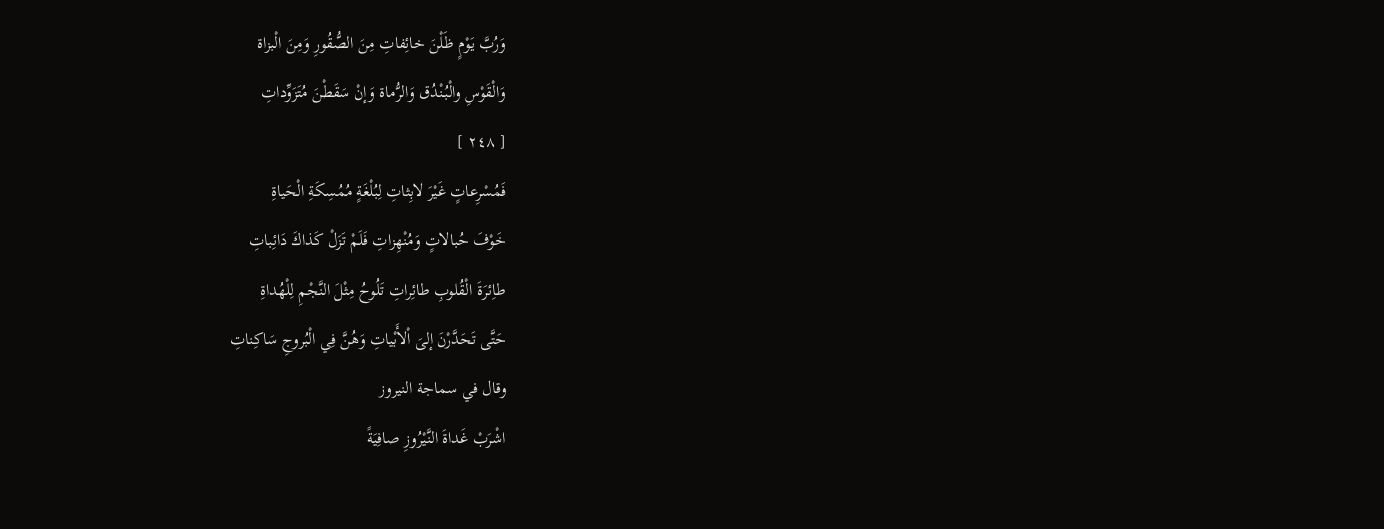وَرُبَّ يَوْمٍ ظَلْنَ خائِفاتِ مِنَ الصُّقُورِ وَمِنَ الْبزاة
وَالْقَوْسِ والْبُنْدُق وَالرُّماة وَإنْ سَقَطْنَ مُتَزَوِّداتِ
[ ٢٤٨ ]
فَمُسْرِعاتٍ غَيْرَ لابِثاتِ لِبُلْغَةٍ مُمُسِكَةِ الْحَياةِ
خَوْفَ حُبالاتٍ وَمُنْهِزاتِ فَلَمْ تَزَلْ كَذاكَ دَائِباتِ
طاِئرَةَ الْقُلوبِ طائِراتِ تَلُوحُ مِثْلَ النَّجْمِ لِلْهُداةِ
حَتَّى تَحَدَّرْنَ إلىَ اْلأَبْياتِ وَهُنَّ فِي الْبُروجِ سَاكِناتِ
وقال في سماجة النيروز
اشْرَبْ غَداةَ النَّيْرُوزِ صافِيَةً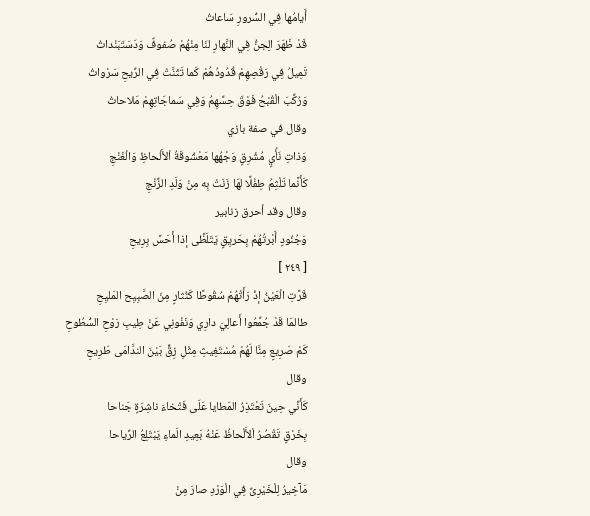أَيامُها فِي السُّرورِ سَاعاتُ
قَدْ ظَهَرَ الِجنُّ فِي النَّهارِ لنَا مِنْهُمْ صُفوفٌ وَدَسَتَبَنْداتُ
تَمِيلُ فِي رَقْصِهِمْ قُدُودُهُمْ كَما تَثَنَّتْ فِي الرِّيحِ سَرْواتُ
وَرُكِّبَ الْقُبْحُ فَوْقَ حِسِّهِمُ وَفِي سَماجَاتِهِمْ مَلاحاتُ
وقال في صفة بازي
وَذاتِ نَأْيٍ مُشْرِقٍ وَجْهُها مَعْشُوقَةُ اْلأَلْحاظِ وَالْغَنْجِ
كَأَنَّما تَلْثِمُ طِفْلًا لهَا زَنَتْ بِه مِنْ وَلَدِ الزِّنْجِ
وقال وقد أحرق زنابير
وَجُنُودٍ أَبْرتُهُمْ بِحَريِقٍ يَتَلَظَّى إذا أَحَسَّ بِرِيحِ
[ ٢٤٩ ]
قَرَّتِ الْعَيْنُ إذْ رَأَتْهُمْ سُقُوطًا كَنُثارٍ مِنَ الصَّبِيِح المَليِحِ
طالمَا قَدْ جُمِّعُوا أَعالِيَ دارِي وَنَفْونِي عَنْ طِيبِ رَوْحِ السُّطُوحِ
كَمْ صَرِيعٍ مِنَّا لَهُمْ مُسْتَغِيثِ مِثْلِ زِقٍّ بَيْنَ الندَّامَى طَرِيحِ
وقال
كَأَنِّي حِينَ تَعْتَذِرُ المَطايا عَلَى فَتْخاءَ ناشِرَةٍ جَناحا
بِخَرْقٍ تَقْصُرُ اْلأَلْحاظُ عَنْهُ بَعِيدِ الَماءِ يَبْتَلِعُ الرِّياحا
وقال
مَآخِيرُ لِلْخَيْرِىِّ فِي الْوَرْدِ صارَ مِنْ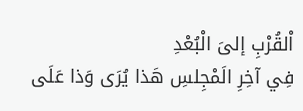اْلقُرْبِ إلىَ الْبُعْدِ
فِي آخِرِ الَمْجِلسِ هَذا يُرَى وَذا عَلَى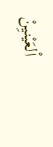اْلعَيْنيِنْ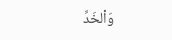وَاْلخَدِّ